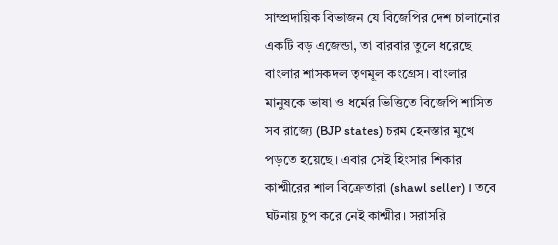সাম্প্রদায়িক বিভাজন যে বিজেপির দেশ চালানোর একটি বড় এজেন্ডা, তা বারবার তুলে ধরেছে বাংলার শাসকদল তৃণমূল কংগ্রেস। বাংলার মানুষকে ভাষা ও ধর্মের ভিত্তিতে বিজেপি শাসিত সব রাজ্যে (BJP states) চরম হেনস্তার মুখে পড়তে হয়েছে। এবার সেই হিংসার শিকার কাশ্মীরের শাল বিক্রেতারা (shawl seller)। তবে ঘটনায় চুপ করে নেই কাশ্মীর। সরাসরি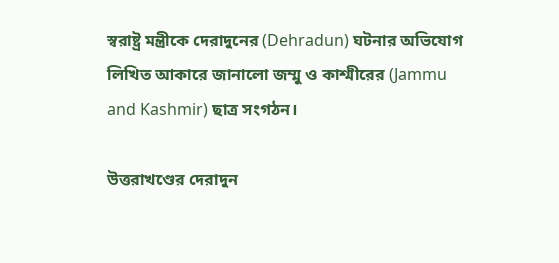স্বরাষ্ট্র মন্ত্রীকে দেরাদুনের (Dehradun) ঘটনার অভিযোগ লিখিত আকারে জানালো জম্মু ও কাশ্মীরের (Jammu and Kashmir) ছাত্র সংগঠন।

উত্তরাখণ্ডের দেরাদুন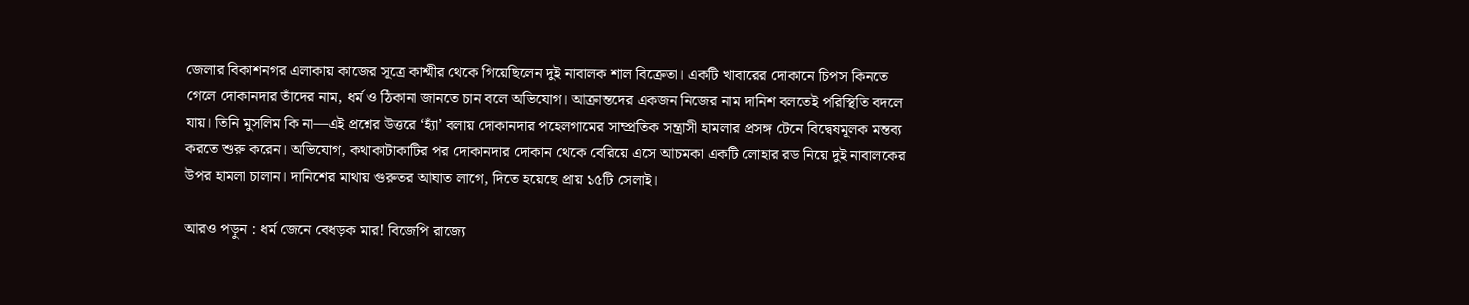জেলার বিকাশনগর এলাকায় কাজের সূত্রে কাশ্মীর থেকে গিয়েছিলেন দুই নাবালক শাল বিক্রেতা। একটি খাবারের দোকানে চিপস কিনতে গেলে দোকানদার তাঁদের নাম, ধর্ম ও ঠিকানা জানতে চান বলে অভিযোগ। আক্রান্তদের একজন নিজের নাম দানিশ বলতেই পরিস্থিতি বদলে যায়। তিনি মুসলিম কি না—এই প্রশ্নের উত্তরে ‘হ্যাঁ’ বলায় দোকানদার পহেলগামের সাম্প্রতিক সন্ত্রাসী হামলার প্রসঙ্গ টেনে বিদ্বেষমূলক মন্তব্য করতে শুরু করেন। অভিযোগ, কথাকাটাকাটির পর দোকানদার দোকান থেকে বেরিয়ে এসে আচমকা একটি লোহার রড নিয়ে দুই নাবালকের উপর হামলা চালান। দানিশের মাথায় গুরুতর আঘাত লাগে, দিতে হয়েছে প্রায় ১৫টি সেলাই।

আরও পড়ুন : ধর্ম জেনে বেধড়ক মার! বিজেপি রাজ্যে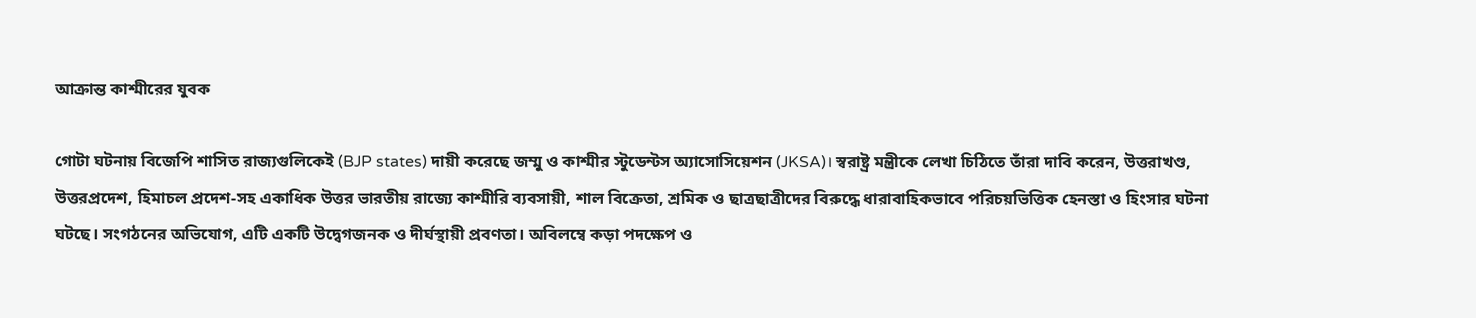আক্রান্ত কাশ্মীরের যুবক

গোটা ঘটনায় বিজেপি শাসিত রাজ্যগুলিকেই (BJP states) দায়ী করেছে জম্মু ও কাশ্মীর স্টুডেন্টস অ্যাসোসিয়েশন (JKSA)। স্বরাষ্ট্র মন্ত্রীকে লেখা চিঠিতে তাঁরা দাবি করেন, উত্তরাখণ্ড, উত্তরপ্রদেশ, হিমাচল প্রদেশ-সহ একাধিক উত্তর ভারতীয় রাজ্যে কাশ্মীরি ব্যবসায়ী, শাল বিক্রেতা, শ্রমিক ও ছাত্রছাত্রীদের বিরুদ্ধে ধারাবাহিকভাবে পরিচয়ভিত্তিক হেনস্তা ও হিংসার ঘটনা ঘটছে। সংগঠনের অভিযোগ, এটি একটি উদ্বেগজনক ও দীর্ঘস্থায়ী প্রবণতা। অবিলম্বে কড়া পদক্ষেপ ও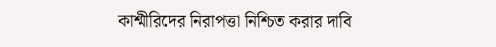কাশ্মীরিদের নিরাপত্তা নিশ্চিত করার দাবি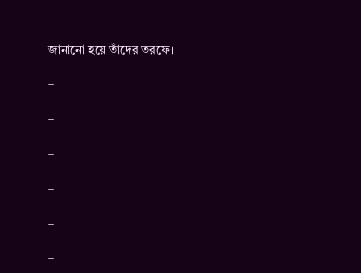জানানো হয়ে তাঁদের তরফে।

–

–

–

–

–

–